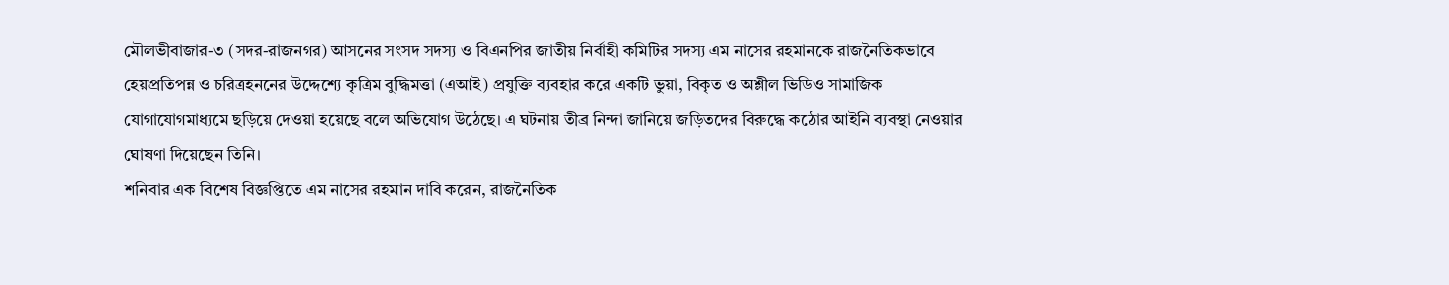মৌলভীবাজার-৩ (সদর-রাজনগর) আসনের সংসদ সদস্য ও বিএনপির জাতীয় নির্বাহী কমিটির সদস্য এম নাসের রহমানকে রাজনৈতিকভাবে হেয়প্রতিপন্ন ও চরিত্রহননের উদ্দেশ্যে কৃত্রিম বুদ্ধিমত্তা (এআই) প্রযুক্তি ব্যবহার করে একটি ভুয়া, বিকৃত ও অশ্লীল ভিডিও সামাজিক যোগাযোগমাধ্যমে ছড়িয়ে দেওয়া হয়েছে বলে অভিযোগ উঠেছে। এ ঘটনায় তীব্র নিন্দা জানিয়ে জড়িতদের বিরুদ্ধে কঠোর আইনি ব্যবস্থা নেওয়ার ঘোষণা দিয়েছেন তিনি।
শনিবার এক বিশেষ বিজ্ঞপ্তিতে এম নাসের রহমান দাবি করেন, রাজনৈতিক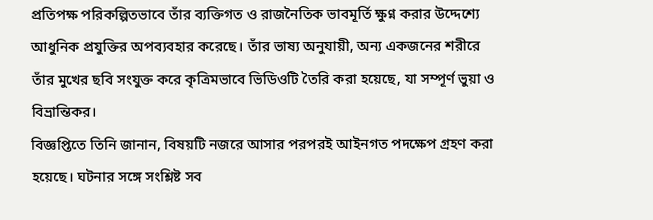প্রতিপক্ষ পরিকল্পিতভাবে তাঁর ব্যক্তিগত ও রাজনৈতিক ভাবমূর্তি ক্ষুণ্ন করার উদ্দেশ্যে আধুনিক প্রযুক্তির অপব্যবহার করেছে। তাঁর ভাষ্য অনুযায়ী, অন্য একজনের শরীরে তাঁর মুখের ছবি সংযুক্ত করে কৃত্রিমভাবে ভিডিওটি তৈরি করা হয়েছে, যা সম্পূর্ণ ভুয়া ও বিভ্রান্তিকর।
বিজ্ঞপ্তিতে তিনি জানান, বিষয়টি নজরে আসার পরপরই আইনগত পদক্ষেপ গ্রহণ করা হয়েছে। ঘটনার সঙ্গে সংশ্লিষ্ট সব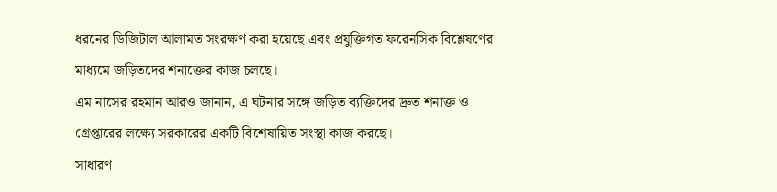ধরনের ডিজিটাল আলামত সংরক্ষণ করা হয়েছে এবং প্রযুক্তিগত ফরেনসিক বিশ্লেষণের মাধ্যমে জড়িতদের শনাক্তের কাজ চলছে।
এম নাসের রহমান আরও জানান, এ ঘটনার সঙ্গে জড়িত ব্যক্তিদের দ্রুত শনাক্ত ও গ্রেপ্তারের লক্ষ্যে সরকারের একটি বিশেষায়িত সংস্থা কাজ করছে।
সাধারণ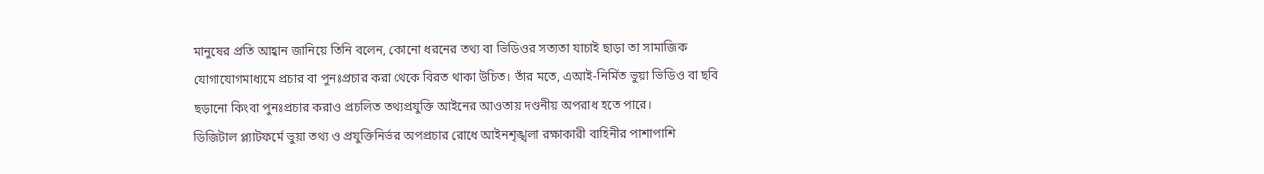মানুষের প্রতি আহ্বান জানিয়ে তিনি বলেন, কোনো ধরনের তথ্য বা ভিডিওর সত্যতা যাচাই ছাড়া তা সামাজিক যোগাযোগমাধ্যমে প্রচার বা পুনঃপ্রচার করা থেকে বিরত থাকা উচিত। তাঁর মতে, এআই-নির্মিত ভুয়া ভিডিও বা ছবি ছড়ানো কিংবা পুনঃপ্রচার করাও প্রচলিত তথ্যপ্রযুক্তি আইনের আওতায় দণ্ডনীয় অপরাধ হতে পারে।
ডিজিটাল প্ল্যাটফর্মে ভুয়া তথ্য ও প্রযুক্তিনির্ভর অপপ্রচার রোধে আইনশৃঙ্খলা রক্ষাকারী বাহিনীর পাশাপাশি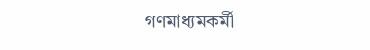গণমাধ্যমকর্মী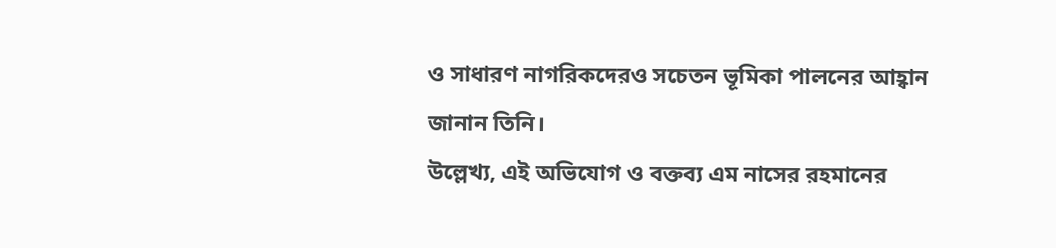ও সাধারণ নাগরিকদেরও সচেতন ভূমিকা পালনের আহ্বান জানান তিনি।
উল্লেখ্য, এই অভিযোগ ও বক্তব্য এম নাসের রহমানের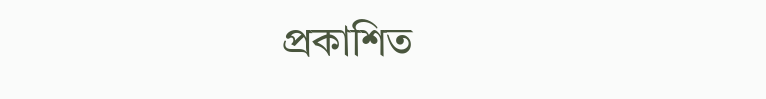প্রকাশিত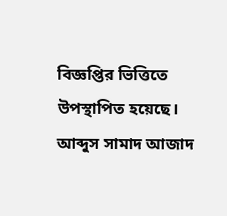বিজ্ঞপ্তির ভিত্তিতে উপস্থাপিত হয়েছে।
আব্দুস সামাদ আজাদ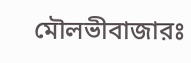মৌলভীবাজারঃ